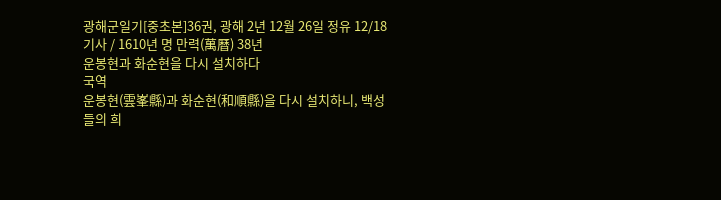광해군일기[중초본]36권, 광해 2년 12월 26일 정유 12/18 기사 / 1610년 명 만력(萬曆) 38년
운봉현과 화순현을 다시 설치하다
국역
운봉현(雲峯縣)과 화순현(和順縣)을 다시 설치하니, 백성들의 희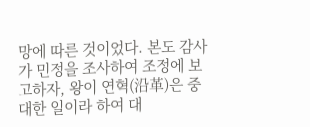망에 따른 것이었다. 본도 감사가 민정을 조사하여 조정에 보고하자, 왕이 연혁(沿革)은 중대한 일이라 하여 대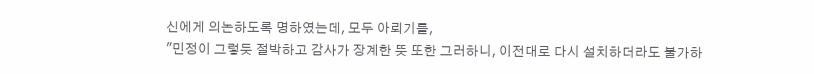신에게 의논하도록 명하였는데, 모두 아뢰기를,
"민정이 그렇듯 절박하고 감사가 장계한 뜻 또한 그러하니, 이전대로 다시 설치하더라도 불가하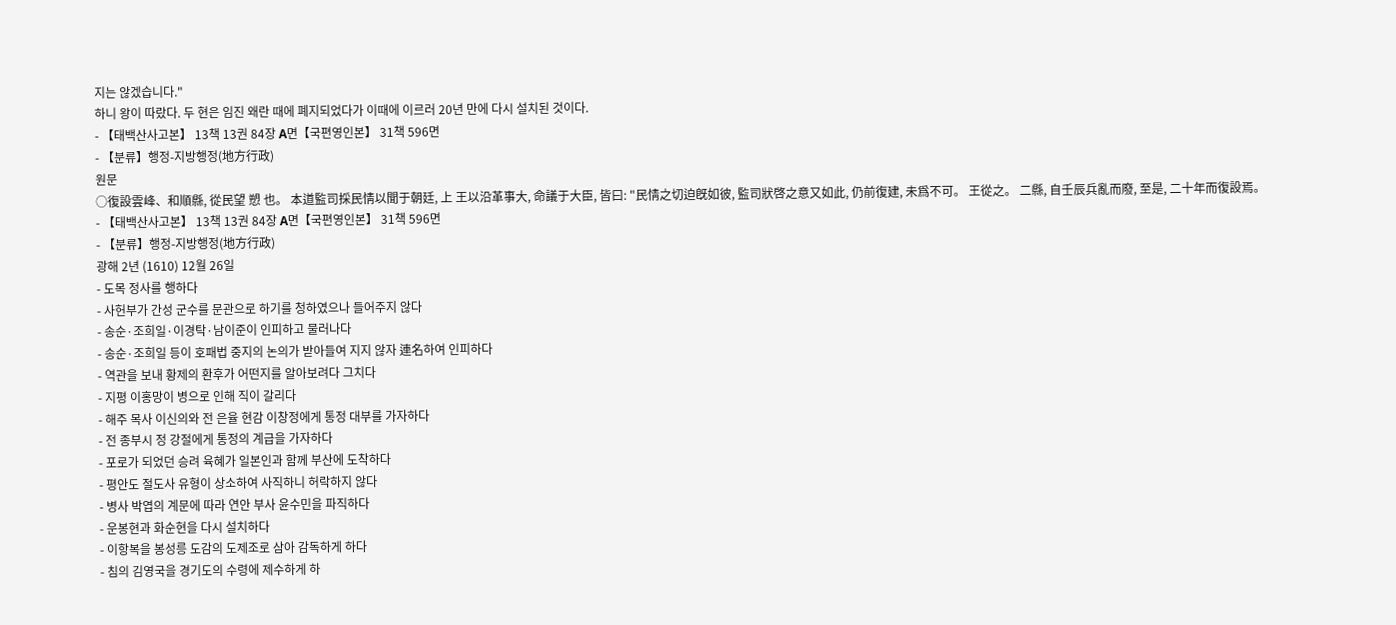지는 않겠습니다."
하니 왕이 따랐다. 두 현은 임진 왜란 때에 폐지되었다가 이때에 이르러 20년 만에 다시 설치된 것이다.
- 【태백산사고본】 13책 13권 84장 A면【국편영인본】 31책 596면
- 【분류】행정-지방행정(地方行政)
원문
○復設雲峰、和順縣, 從民望 愬 也。 本道監司採民情以聞于朝廷, 上 王以沿革事大, 命議于大臣, 皆曰: "民情之切迫旣如彼, 監司狀啓之意又如此, 仍前復建, 未爲不可。 王從之。 二縣, 自壬辰兵亂而廢, 至是, 二十年而復設焉。
- 【태백산사고본】 13책 13권 84장 A면【국편영인본】 31책 596면
- 【분류】행정-지방행정(地方行政)
광해 2년 (1610) 12월 26일
- 도목 정사를 행하다
- 사헌부가 간성 군수를 문관으로 하기를 청하였으나 들어주지 않다
- 송순·조희일·이경탁·남이준이 인피하고 물러나다
- 송순·조희일 등이 호패법 중지의 논의가 받아들여 지지 않자 連名하여 인피하다
- 역관을 보내 황제의 환후가 어떤지를 알아보려다 그치다
- 지평 이홍망이 병으로 인해 직이 갈리다
- 해주 목사 이신의와 전 은율 현감 이창정에게 통정 대부를 가자하다
- 전 종부시 정 강절에게 통정의 계급을 가자하다
- 포로가 되었던 승려 육혜가 일본인과 함께 부산에 도착하다
- 평안도 절도사 유형이 상소하여 사직하니 허락하지 않다
- 병사 박엽의 계문에 따라 연안 부사 윤수민을 파직하다
- 운봉현과 화순현을 다시 설치하다
- 이항복을 봉성릉 도감의 도제조로 삼아 감독하게 하다
- 침의 김영국을 경기도의 수령에 제수하게 하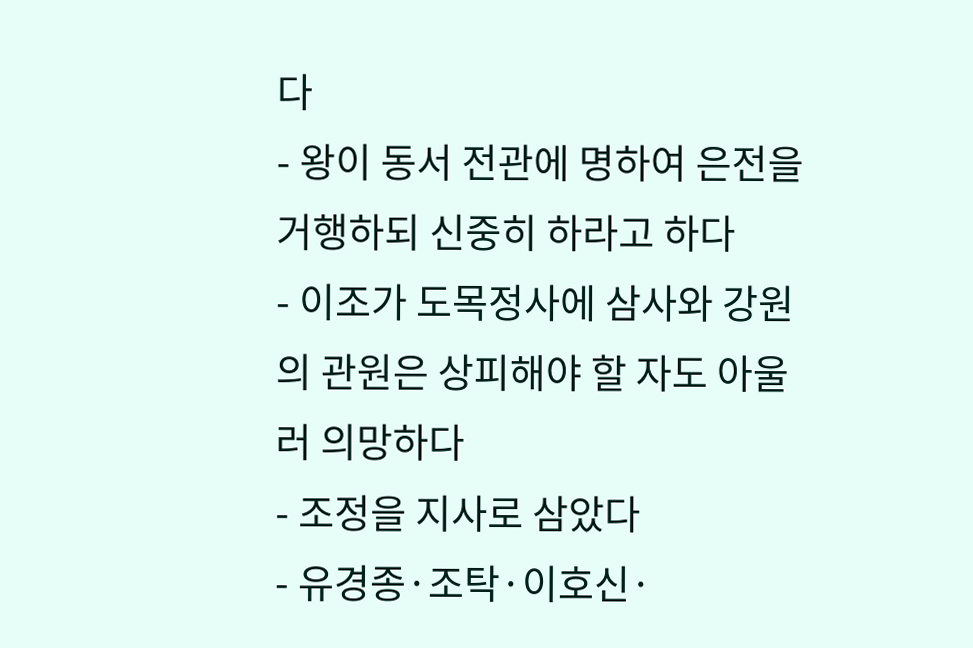다
- 왕이 동서 전관에 명하여 은전을 거행하되 신중히 하라고 하다
- 이조가 도목정사에 삼사와 강원의 관원은 상피해야 할 자도 아울러 의망하다
- 조정을 지사로 삼았다
- 유경종·조탁·이호신·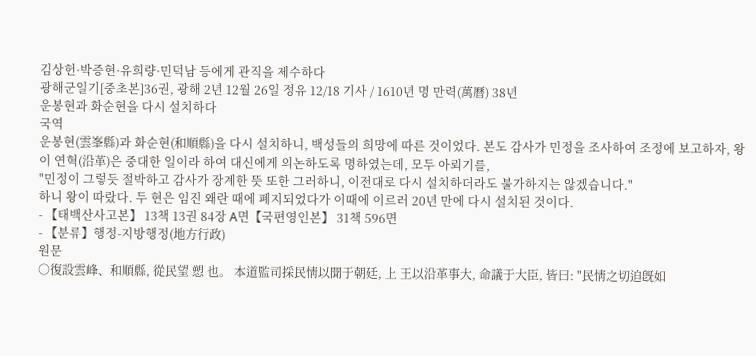김상헌·박증현·유희량·민덕남 등에게 관직을 제수하다
광해군일기[중초본]36권, 광해 2년 12월 26일 정유 12/18 기사 / 1610년 명 만력(萬曆) 38년
운봉현과 화순현을 다시 설치하다
국역
운봉현(雲峯縣)과 화순현(和順縣)을 다시 설치하니, 백성들의 희망에 따른 것이었다. 본도 감사가 민정을 조사하여 조정에 보고하자, 왕이 연혁(沿革)은 중대한 일이라 하여 대신에게 의논하도록 명하였는데, 모두 아뢰기를,
"민정이 그렇듯 절박하고 감사가 장계한 뜻 또한 그러하니, 이전대로 다시 설치하더라도 불가하지는 않겠습니다."
하니 왕이 따랐다. 두 현은 임진 왜란 때에 폐지되었다가 이때에 이르러 20년 만에 다시 설치된 것이다.
- 【태백산사고본】 13책 13권 84장 A면【국편영인본】 31책 596면
- 【분류】행정-지방행정(地方行政)
원문
○復設雲峰、和順縣, 從民望 愬 也。 本道監司採民情以聞于朝廷, 上 王以沿革事大, 命議于大臣, 皆曰: "民情之切迫旣如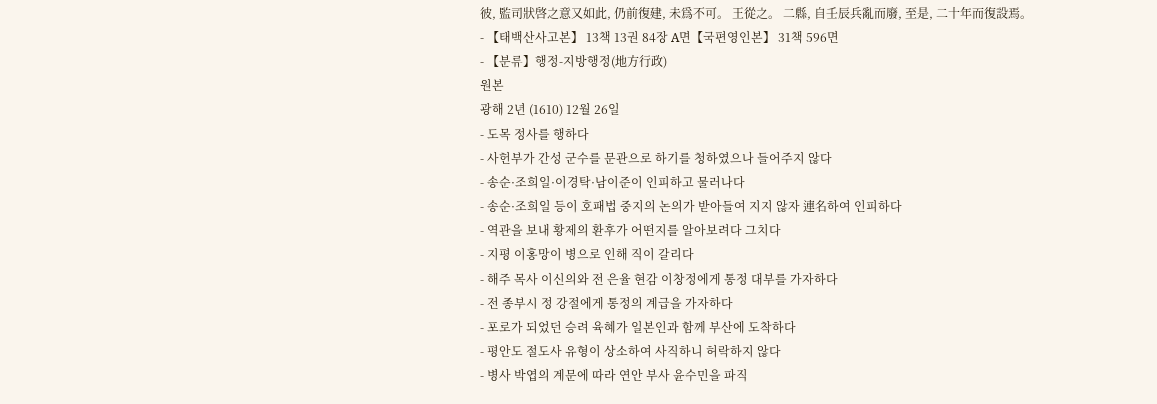彼, 監司狀啓之意又如此, 仍前復建, 未爲不可。 王從之。 二縣, 自壬辰兵亂而廢, 至是, 二十年而復設焉。
- 【태백산사고본】 13책 13권 84장 A면【국편영인본】 31책 596면
- 【분류】행정-지방행정(地方行政)
원본
광해 2년 (1610) 12월 26일
- 도목 정사를 행하다
- 사헌부가 간성 군수를 문관으로 하기를 청하였으나 들어주지 않다
- 송순·조희일·이경탁·남이준이 인피하고 물러나다
- 송순·조희일 등이 호패법 중지의 논의가 받아들여 지지 않자 連名하여 인피하다
- 역관을 보내 황제의 환후가 어떤지를 알아보려다 그치다
- 지평 이홍망이 병으로 인해 직이 갈리다
- 해주 목사 이신의와 전 은율 현감 이창정에게 통정 대부를 가자하다
- 전 종부시 정 강절에게 통정의 계급을 가자하다
- 포로가 되었던 승려 육혜가 일본인과 함께 부산에 도착하다
- 평안도 절도사 유형이 상소하여 사직하니 허락하지 않다
- 병사 박엽의 계문에 따라 연안 부사 윤수민을 파직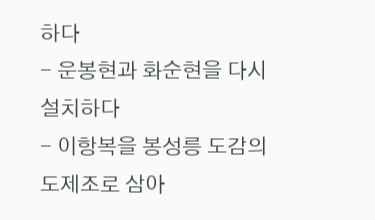하다
- 운봉현과 화순현을 다시 설치하다
- 이항복을 봉성릉 도감의 도제조로 삼아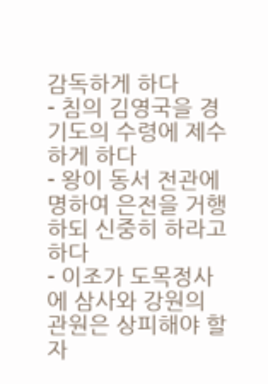감독하게 하다
- 침의 김영국을 경기도의 수령에 제수하게 하다
- 왕이 동서 전관에 명하여 은전을 거행하되 신중히 하라고 하다
- 이조가 도목정사에 삼사와 강원의 관원은 상피해야 할 자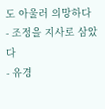도 아울러 의망하다
- 조정을 지사로 삼았다
- 유경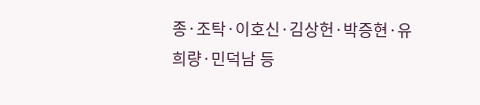종·조탁·이호신·김상헌·박증현·유희량·민덕남 등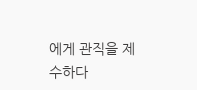에게 관직을 제수하다